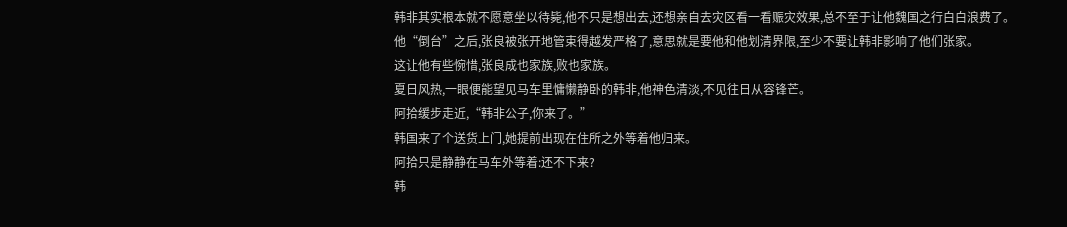韩非其实根本就不愿意坐以待毙,他不只是想出去,还想亲自去灾区看一看赈灾效果,总不至于让他魏国之行白白浪费了。
他“倒台”之后,张良被张开地管束得越发严格了,意思就是要他和他划清界限,至少不要让韩非影响了他们张家。
这让他有些惋惜,张良成也家族,败也家族。
夏日风热,一眼便能望见马车里慵懒静卧的韩非,他神色清淡,不见往日从容锋芒。
阿拾缓步走近,“韩非公子,你来了。”
韩国来了个送货上门,她提前出现在住所之外等着他归来。
阿拾只是静静在马车外等着:还不下来?
韩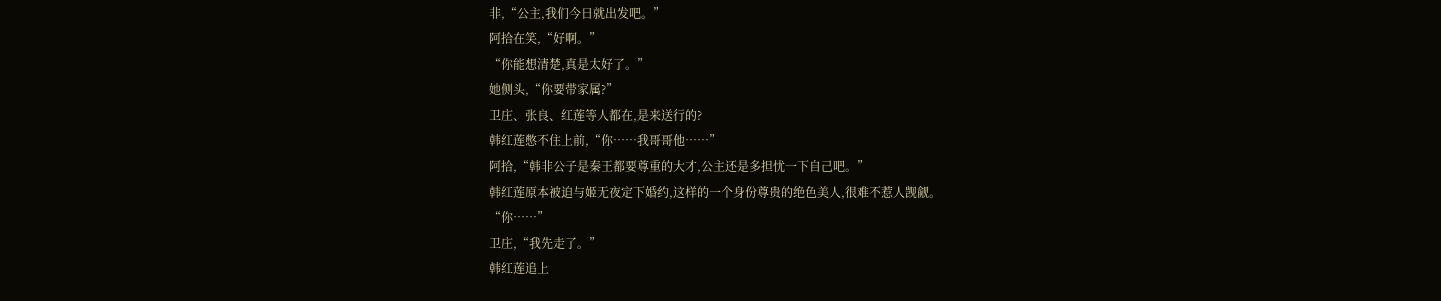非,“公主,我们今日就出发吧。”
阿拾在笑,“好啊。”
“你能想清楚,真是太好了。”
她侧头,“你要带家属?”
卫庄、张良、红莲等人都在,是来送行的?
韩红莲憋不住上前,“你……我哥哥他……”
阿拾,“韩非公子是秦王都要尊重的大才,公主还是多担忧一下自己吧。”
韩红莲原本被迫与姬无夜定下婚约,这样的一个身份尊贵的绝色美人,很难不惹人觊觎。
“你……”
卫庄,“我先走了。”
韩红莲追上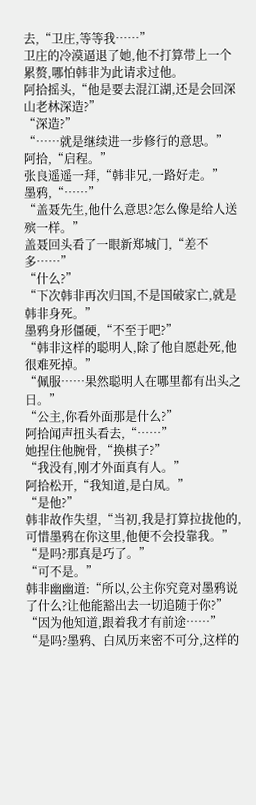去,“卫庄,等等我……”
卫庄的冷漠逼退了她,他不打算带上一个累赘,哪怕韩非为此请求过他。
阿拾摇头,“他是要去混江湖,还是会回深山老林深造?”
“深造?”
“……就是继续进一步修行的意思。”
阿拾,“启程。”
张良遥遥一拜,“韩非兄,一路好走。”
墨鸦,“……”
“盖聂先生,他什么意思?怎么像是给人送殡一样。”
盖聂回头看了一眼新郑城门,“差不多……”
“什么?”
“下次韩非再次归国,不是国破家亡,就是韩非身死。”
墨鸦身形僵硬,“不至于吧?”
“韩非这样的聪明人,除了他自愿赴死,他很难死掉。”
“佩服……果然聪明人在哪里都有出头之日。”
“公主,你看外面那是什么?”
阿拾闻声扭头看去,“……”
她捏住他腕骨,“换棋子?”
“我没有,刚才外面真有人。”
阿拾松开,“我知道,是白凤。”
“是他?”
韩非故作失望,“当初,我是打算拉拢他的,可惜墨鸦在你这里,他便不会投靠我。”
“是吗?那真是巧了。”
“可不是。”
韩非幽幽道:“所以,公主你究竟对墨鸦说了什么?让他能豁出去一切追随于你?”
“因为他知道,跟着我才有前途……”
“是吗?墨鸦、白凤历来密不可分,这样的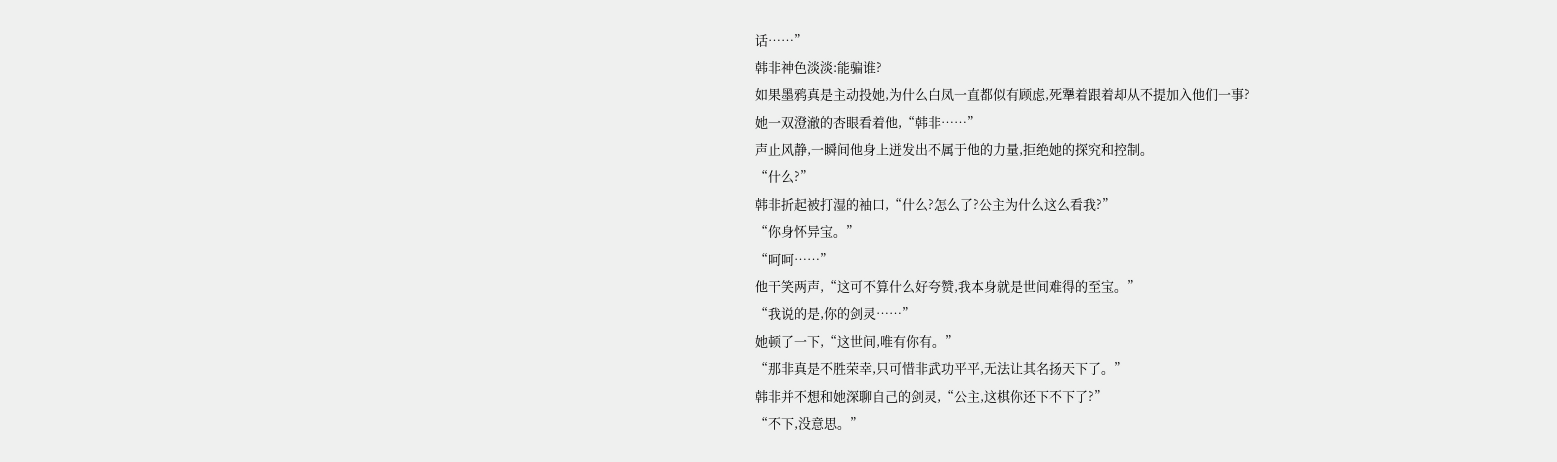话……”
韩非神色淡淡:能骗谁?
如果墨鸦真是主动投她,为什么白凤一直都似有顾虑,死犟着跟着却从不提加入他们一事?
她一双澄澈的杏眼看着他,“韩非……”
声止风静,一瞬间他身上迸发出不属于他的力量,拒绝她的探究和控制。
“什么?”
韩非折起被打湿的袖口,“什么?怎么了?公主为什么这么看我?”
“你身怀异宝。”
“呵呵……”
他干笑两声,“这可不算什么好夸赞,我本身就是世间难得的至宝。”
“我说的是,你的剑灵……”
她顿了一下,“这世间,唯有你有。”
“那非真是不胜荣幸,只可惜非武功平平,无法让其名扬天下了。”
韩非并不想和她深聊自己的剑灵,“公主,这棋你还下不下了?”
“不下,没意思。”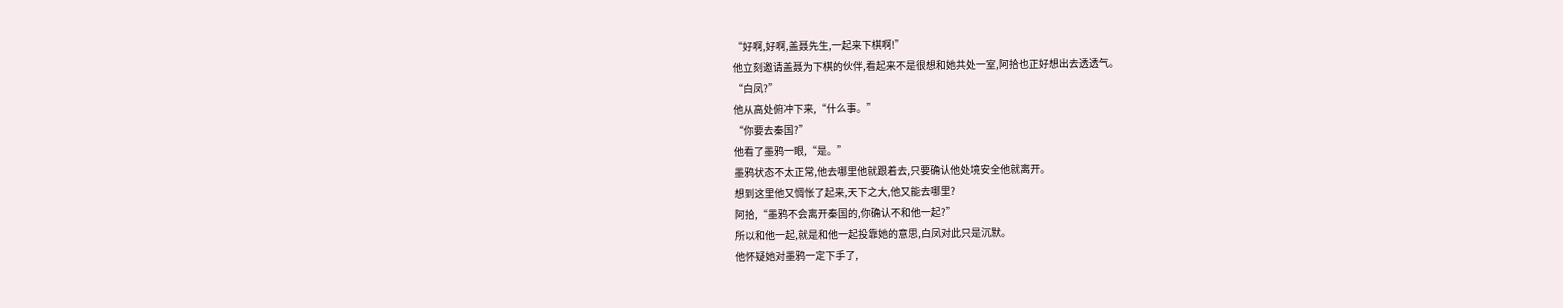“好啊,好啊,盖聂先生,一起来下棋啊!”
他立刻邀请盖聂为下棋的伙伴,看起来不是很想和她共处一室,阿拾也正好想出去透透气。
“白凤?”
他从高处俯冲下来,“什么事。”
“你要去秦国?”
他看了墨鸦一眼,“是。”
墨鸦状态不太正常,他去哪里他就跟着去,只要确认他处境安全他就离开。
想到这里他又惆怅了起来,天下之大,他又能去哪里?
阿拾,“墨鸦不会离开秦国的,你确认不和他一起?”
所以和他一起,就是和他一起投靠她的意思,白凤对此只是沉默。
他怀疑她对墨鸦一定下手了,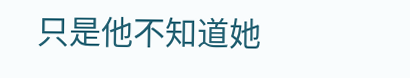只是他不知道她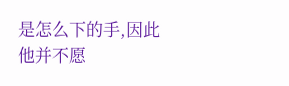是怎么下的手,因此他并不愿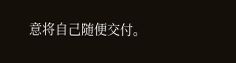意将自己随便交付。